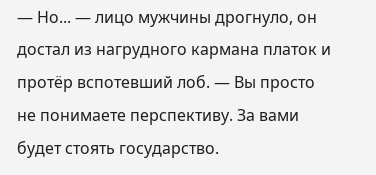— Но... — лицо мужчины дрогнуло, он достал из нагрудного кармана платок и протёр вспотевший лоб. — Вы просто не понимаете перспективу. За вами будет стоять государство.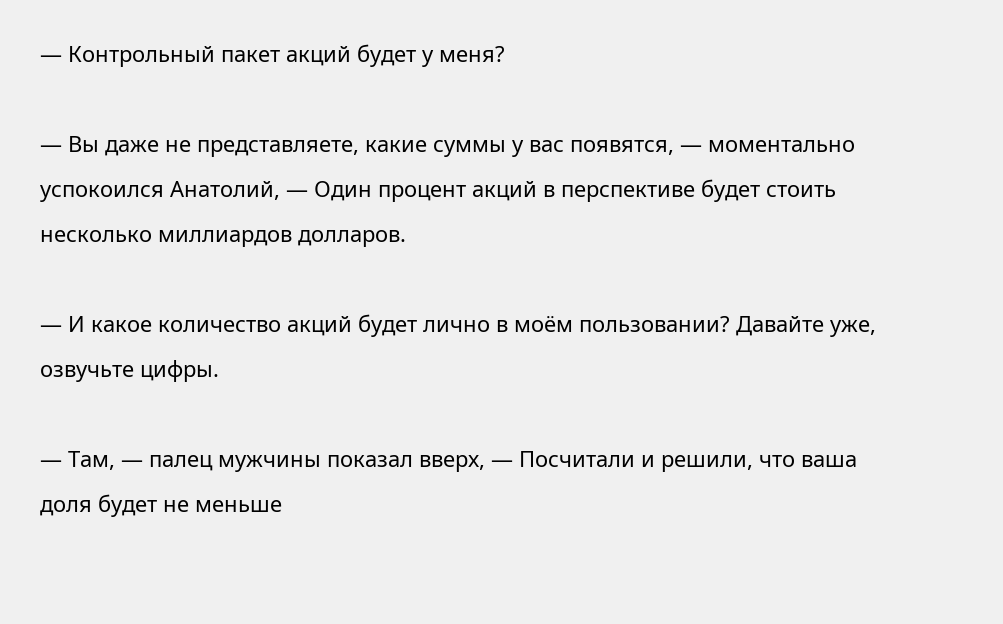— Контрольный пакет акций будет у меня?

— Вы даже не представляете, какие суммы у вас появятся, — моментально успокоился Анатолий, — Один процент акций в перспективе будет стоить несколько миллиардов долларов.

— И какое количество акций будет лично в моём пользовании? Давайте уже, озвучьте цифры.

— Там, — палец мужчины показал вверх, — Посчитали и решили, что ваша доля будет не меньше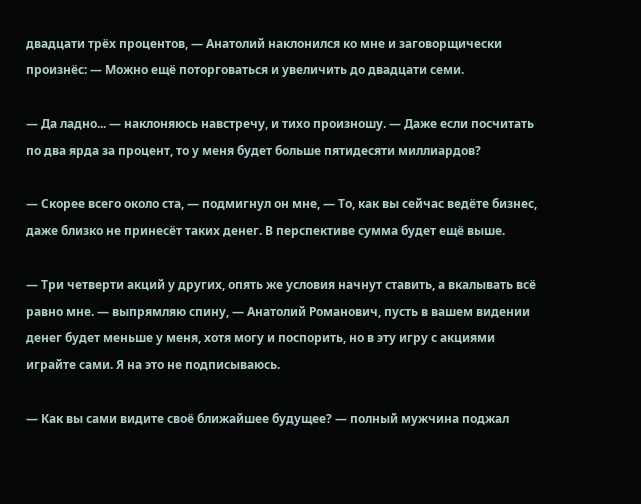двадцати трёх процентов, — Анатолий наклонился ко мне и заговорщически произнёс: — Можно ещё поторговаться и увеличить до двадцати семи.

— Да ладно... — наклоняюсь навстречу, и тихо произношу. — Даже если посчитать по два ярда за процент, то у меня будет больше пятидесяти миллиардов?

— Скорее всего около ста, — подмигнул он мне, — То, как вы сейчас ведёте бизнес, даже близко не принесёт таких денег. В перспективе сумма будет ещё выше.

— Три четверти акций у других, опять же условия начнут ставить, а вкалывать всё равно мне. — выпрямляю спину, — Анатолий Романович, пусть в вашем видении денег будет меньше у меня, хотя могу и поспорить, но в эту игру с акциями играйте сами. Я на это не подписываюсь.

— Как вы сами видите своё ближайшее будущее? — полный мужчина поджал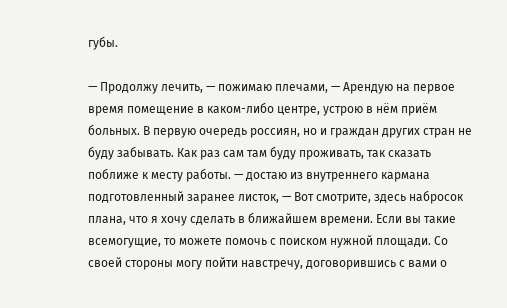губы.

— Продолжу лечить, — пожимаю плечами, — Арендую на первое время помещение в каком-либо центре, устрою в нём приём больных. В первую очередь россиян, но и граждан других стран не буду забывать. Как раз сам там буду проживать, так сказать поближе к месту работы. — достаю из внутреннего кармана подготовленный заранее листок, — Вот смотрите, здесь набросок плана, что я хочу сделать в ближайшем времени. Если вы такие всемогущие, то можете помочь с поиском нужной площади. Со своей стороны могу пойти навстречу, договорившись с вами о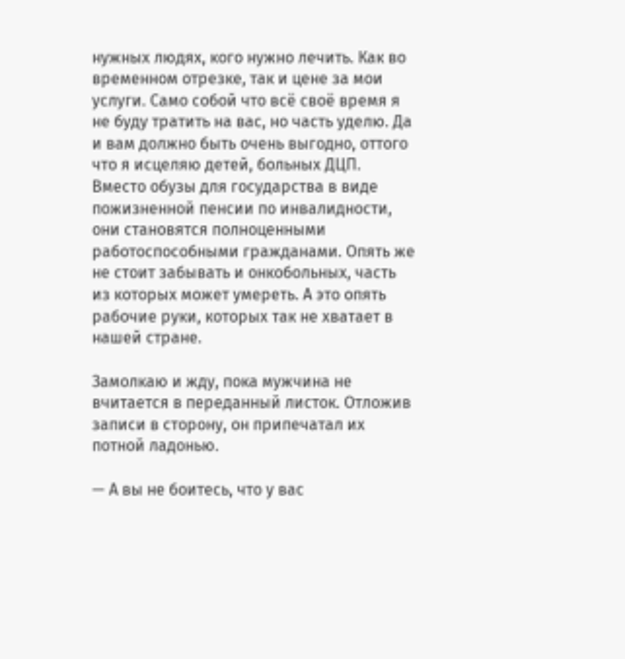нужных людях, кого нужно лечить. Как во временном отрезке, так и цене за мои услуги. Само собой что всё своё время я не буду тратить на вас, но часть уделю. Да и вам должно быть очень выгодно, оттого что я исцеляю детей, больных ДЦП. Вместо обузы для государства в виде пожизненной пенсии по инвалидности, они становятся полноценными работоспособными гражданами. Опять же не стоит забывать и онкобольных, часть из которых может умереть. А это опять рабочие руки, которых так не хватает в нашей стране.

Замолкаю и жду, пока мужчина не вчитается в переданный листок. Отложив записи в сторону, он припечатал их потной ладонью.

— А вы не боитесь, что у вас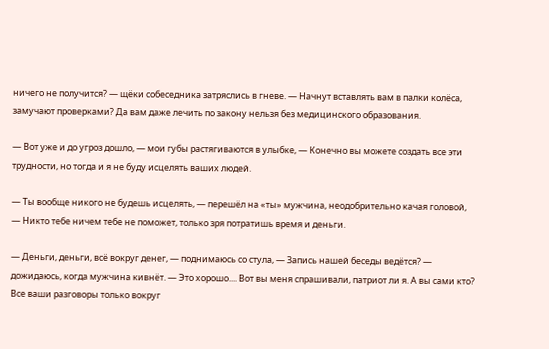ничего не получится? — щёки собеседника затряслись в гневе. — Начнут вставлять вам в палки колёса, замучают проверками? Да вам даже лечить по закону нельзя без медицинского образования.

— Вот уже и до угроз дошло, — мои губы растягиваются в улыбке, — Конечно вы можете создать все эти трудности, но тогда и я не буду исцелять ваших людей.

— Ты вообще никого не будешь исцелять, — перешёл на «ты» мужчина, неодобрительно качая головой, — Никто тебе ничем тебе не поможет, только зря потратишь время и деньги.

— Деньги, деньги, всё вокруг денег, — поднимаюсь со стула, — Запись нашей беседы ведётся? — дожидаюсь, когда мужчина кивнёт. — Это хорошо.... Вот вы меня спрашивали, патриот ли я. А вы сами кто? Все ваши разговоры только вокруг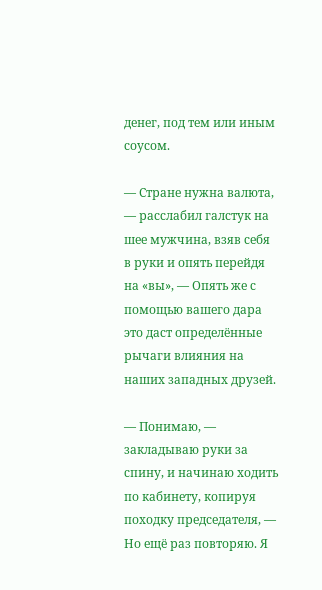денег, под тем или иным соусом.

— Стране нужна валюта, — расслабил галстук на шее мужчина, взяв себя в руки и опять перейдя на «вы», — Опять же с помощью вашего дара это даст определённые рычаги влияния на наших западных друзей.

— Понимаю, — закладываю руки за спину, и начинаю ходить по кабинету, копируя походку председателя, — Но ещё раз повторяю. Я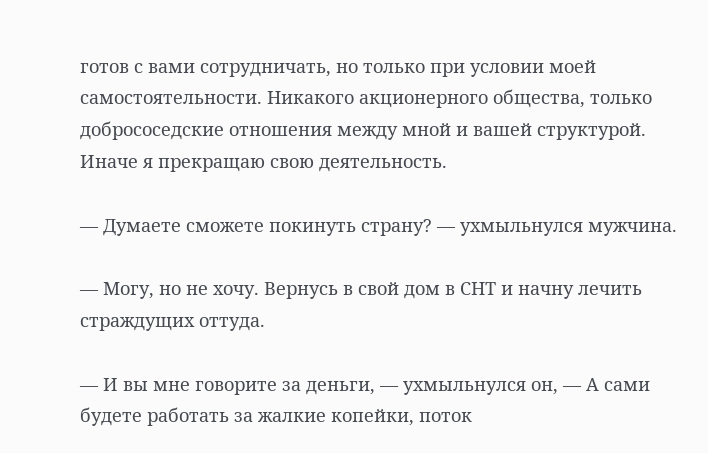готов с вами сотрудничать, но только при условии моей самостоятельности. Никакого акционерного общества, только добрососедские отношения между мной и вашей структурой. Иначе я прекращаю свою деятельность.

— Думаете сможете покинуть страну? — ухмыльнулся мужчина.

— Могу, но не хочу. Вернусь в свой дом в СНТ и начну лечить страждущих оттуда.

— И вы мне говорите за деньги, — ухмыльнулся он, — А сами будете работать за жалкие копейки, поток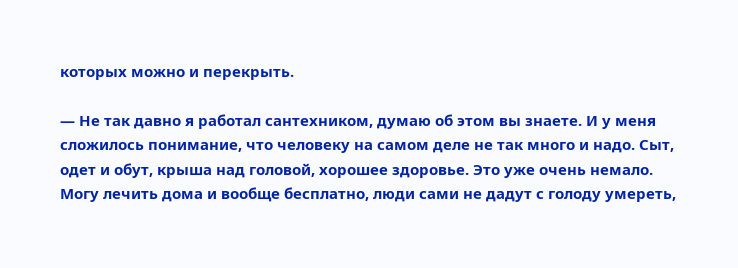которых можно и перекрыть.

— Не так давно я работал сантехником, думаю об этом вы знаете. И у меня сложилось понимание, что человеку на самом деле не так много и надо. Сыт, одет и обут, крыша над головой, хорошее здоровье. Это уже очень немало. Могу лечить дома и вообще бесплатно, люди сами не дадут с голоду умереть,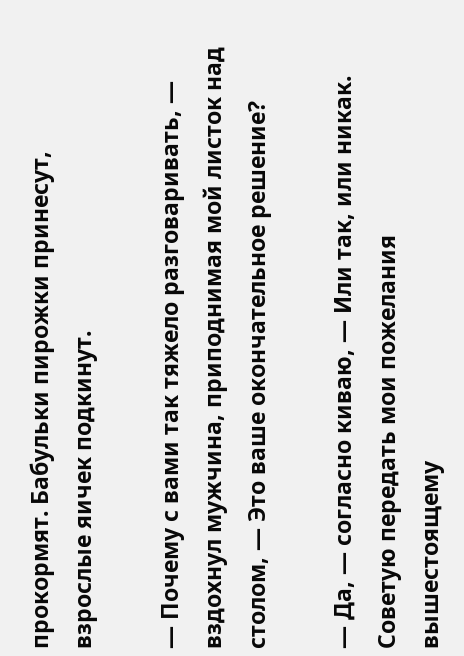прокормят. Бабульки пирожки принесут, взрослые яичек подкинут.

— Почему с вами так тяжело разговаривать, — вздохнул мужчина, приподнимая мой листок над столом, — Это ваше окончательное решение?

— Да, — согласно киваю, — Или так, или никак. Советую передать мои пожелания вышестоящему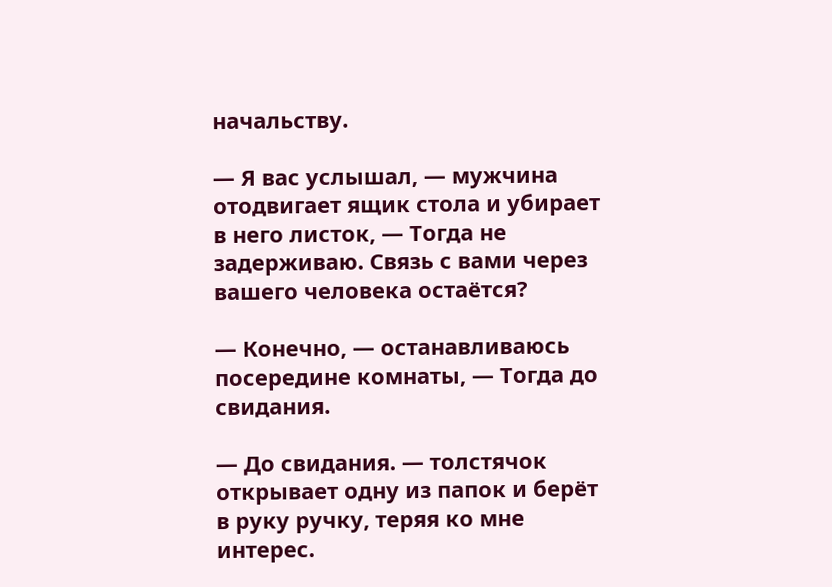начальству.

— Я вас услышал, — мужчина отодвигает ящик стола и убирает в него листок, — Тогда не задерживаю. Связь с вами через вашего человека остаётся?

— Конечно, — останавливаюсь посередине комнаты, — Тогда до свидания.

— До свидания. — толстячок открывает одну из папок и берёт в руку ручку, теряя ко мне интерес.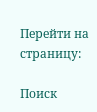Перейти на страницу:

Поиск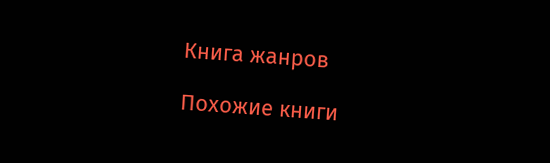Книга жанров

Похожие книги